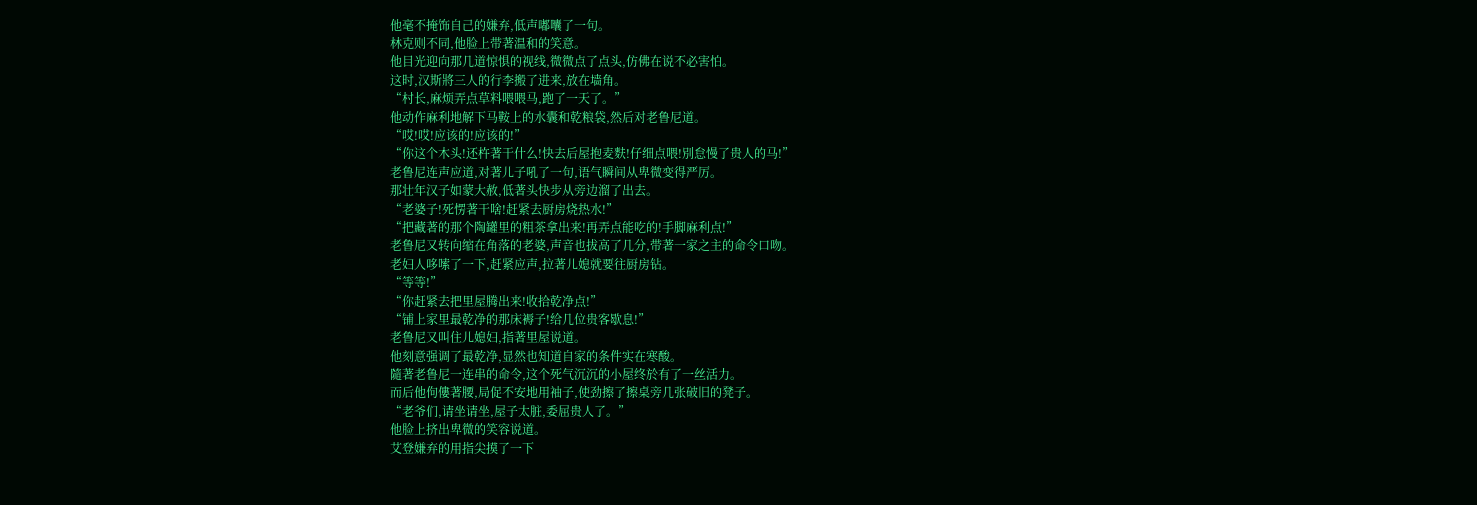他毫不掩饰自己的嫌弃,低声嘟囔了一句。
林克则不同,他脸上带著温和的笑意。
他目光迎向那几道惊惧的视线,微微点了点头,仿佛在说不必害怕。
这时,汉斯將三人的行李搬了进来,放在墙角。
“村长,麻烦弄点草料喂喂马,跑了一天了。”
他动作麻利地解下马鞍上的水囊和乾粮袋,然后对老鲁尼道。
“哎!哎!应该的!应该的!”
“你这个木头!还杵著干什么!快去后屋抱麦麩!仔细点喂!別怠慢了贵人的马!”
老鲁尼连声应道,对著儿子吼了一句,语气瞬间从卑微变得严厉。
那壮年汉子如蒙大赦,低著头快步从旁边溜了出去。
“老婆子!死愣著干啥!赶紧去厨房烧热水!”
“把藏著的那个陶罐里的粗茶拿出来!再弄点能吃的!手脚麻利点!”
老鲁尼又转向缩在角落的老婆,声音也拔高了几分,带著一家之主的命令口吻。
老妇人哆嗦了一下,赶紧应声,拉著儿媳就要往厨房钻。
“等等!”
“你赶紧去把里屋腾出来!收拾乾净点!”
“铺上家里最乾净的那床褥子!给几位贵客歇息!”
老鲁尼又叫住儿媳妇,指著里屋说道。
他刻意强调了最乾净,显然也知道自家的条件实在寒酸。
隨著老鲁尼一连串的命令,这个死气沉沉的小屋终於有了一丝活力。
而后他佝僂著腰,局促不安地用袖子,使劲擦了擦桌旁几张破旧的凳子。
“老爷们,请坐请坐,屋子太脏,委屈贵人了。”
他脸上挤出卑微的笑容说道。
艾登嫌弃的用指尖摸了一下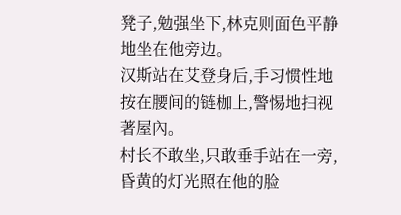凳子,勉强坐下,林克则面色平静地坐在他旁边。
汉斯站在艾登身后,手习惯性地按在腰间的链枷上,警惕地扫视著屋內。
村长不敢坐,只敢垂手站在一旁,昏黄的灯光照在他的脸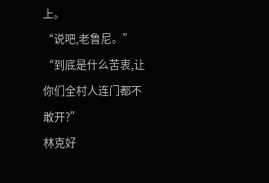上。
“说吧,老鲁尼。”
“到底是什么苦衷,让你们全村人连门都不敢开?”
林克好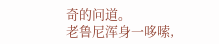奇的问道。
老鲁尼浑身一哆嗦,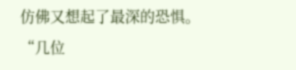仿佛又想起了最深的恐惧。
“几位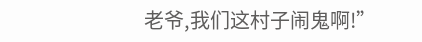老爷,我们这村子闹鬼啊!”